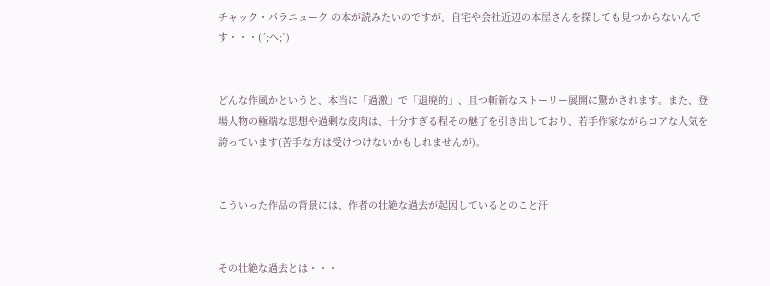チャック・パラニューク の本が読みたいのですが、自宅や会社近辺の本屋さんを探しても見つからないんです・・・(´;へ;`)


どんな作風かというと、本当に「過激」で「退廃的」、且つ斬新なストーリー展開に驚かされます。また、登場人物の極端な思想や過剰な皮肉は、十分すぎる程その魅了を引き出しており、若手作家ながらコアな人気を誇っています(苦手な方は受けつけないかもしれませんが)。


こういった作品の背景には、作者の壮絶な過去が起因しているとのこと汗


その壮絶な過去とは・・・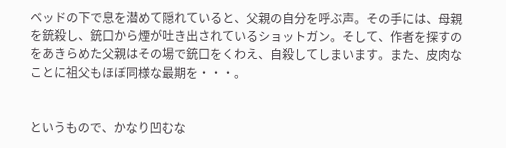ベッドの下で息を潜めて隠れていると、父親の自分を呼ぶ声。その手には、母親を銃殺し、銃口から煙が吐き出されているショットガン。そして、作者を探すのをあきらめた父親はその場で銃口をくわえ、自殺してしまいます。また、皮肉なことに祖父もほぼ同様な最期を・・・。


というもので、かなり凹むな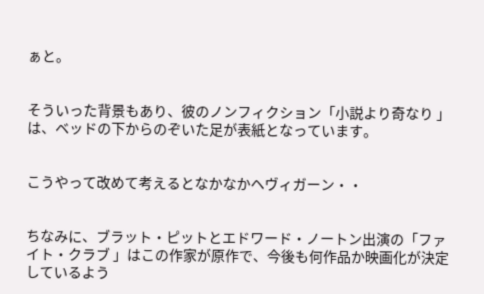ぁと。


そういった背景もあり、彼のノンフィクション「小説より奇なり 」は、ベッドの下からのぞいた足が表紙となっています。


こうやって改めて考えるとなかなかヘヴィガーン・・


ちなみに、ブラット・ピットとエドワード・ノートン出演の「ファイト・クラブ 」はこの作家が原作で、今後も何作品か映画化が決定しているよう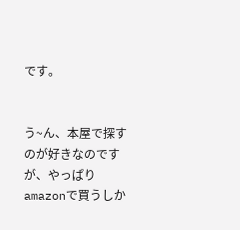です。


う~ん、本屋で探すのが好きなのですが、やっぱりamazonで買うしか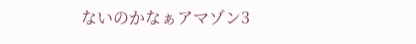ないのかなぁアマゾン3